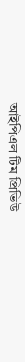আইপিএল টিম প্রিভিউ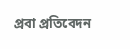প্রবা প্রতিবেদন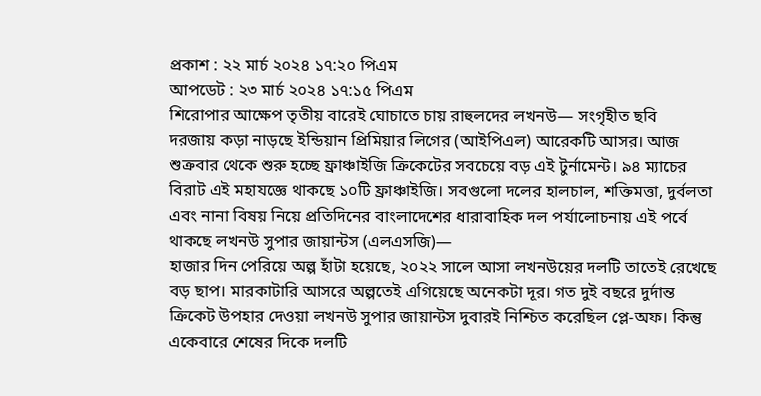প্রকাশ : ২২ মার্চ ২০২৪ ১৭:২০ পিএম
আপডেট : ২৩ মার্চ ২০২৪ ১৭:১৫ পিএম
শিরোপার আক্ষেপ তৃতীয় বারেই ঘোচাতে চায় রাহুলদের লখনউ— সংগৃহীত ছবি
দরজায় কড়া নাড়ছে ইন্ডিয়ান প্রিমিয়ার লিগের (আইপিএল) আরেকটি আসর। আজ শুক্রবার থেকে শুরু হচ্ছে ফ্রাঞ্চাইজি ক্রিকেটের সবচেয়ে বড় এই টুর্নামেন্ট। ৯৪ ম্যাচের বিরাট এই মহাযজ্ঞে থাকছে ১০টি ফ্রাঞ্চাইজি। সবগুলো দলের হালচাল, শক্তিমত্তা, দুর্বলতা এবং নানা বিষয় নিয়ে প্রতিদিনের বাংলাদেশের ধারাবাহিক দল পর্যালোচনায় এই পর্বে থাকছে লখনউ সুপার জায়ান্টস (এলএসজি)—
হাজার দিন পেরিয়ে অল্প হাঁটা হয়েছে, ২০২২ সালে আসা লখনউয়ের দলটি তাতেই রেখেছে বড় ছাপ। মারকাটারি আসরে অল্পতেই এগিয়েছে অনেকটা দূর। গত দুই বছরে দুর্দান্ত ক্রিকেট উপহার দেওয়া লখনউ সুপার জায়ান্টস দুবারই নিশ্চিত করেছিল প্লে-অফ। কিন্তু একেবারে শেষের দিকে দলটি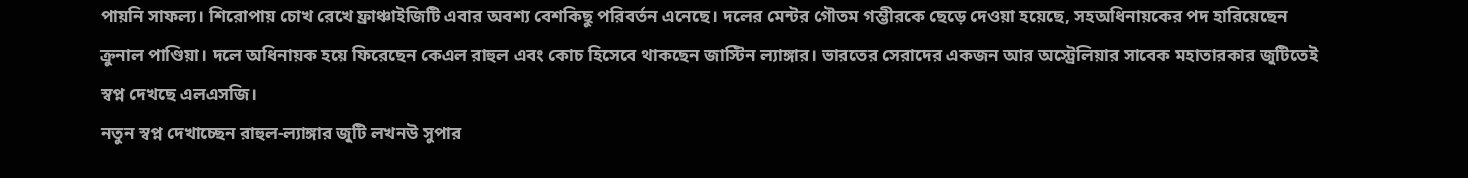পায়নি সাফল্য। শিরোপায় চোখ রেখে ফ্রাঞ্চাইজিটি এবার অবশ্য বেশকিছু পরিবর্তন এনেছে। দলের মেন্টর গৌতম গম্ভীরকে ছেড়ে দেওয়া হয়েছে, সহঅধিনায়কের পদ হারিয়েছেন ক্রুনাল পাণ্ডিয়া। দলে অধিনায়ক হয়ে ফিরেছেন কেএল রাহুল এবং কোচ হিসেবে থাকছেন জাস্টিন ল্যাঙ্গার। ভারতের সেরাদের একজন আর অস্ট্রেলিয়ার সাবেক মহাতারকার জুটিতেই স্বপ্ন দেখছে এলএসজি।
নতুন স্বপ্ন দেখাচ্ছেন রাহুল-ল্যাঙ্গার জুটি লখনউ সুপার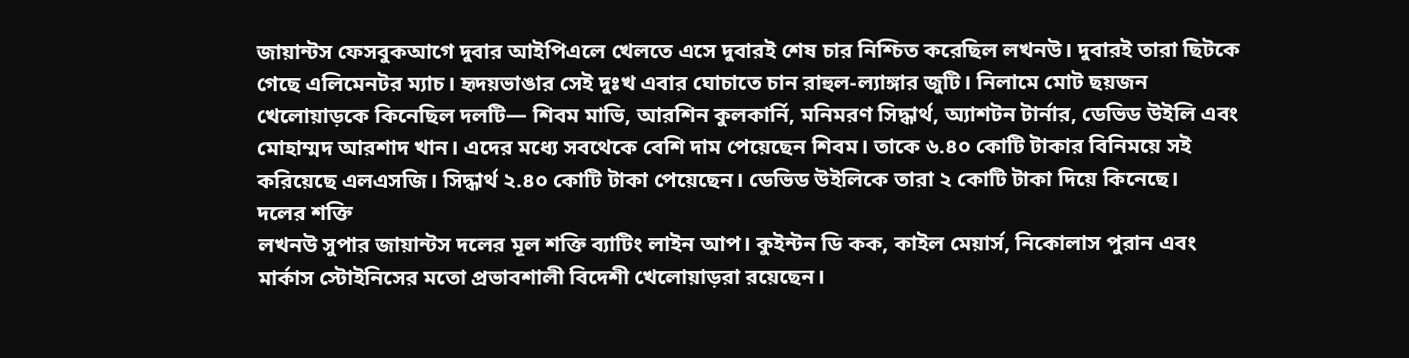জায়ান্টস ফেসবুকআগে দুবার আইপিএলে খেলতে এসে দুবারই শেষ চার নিশ্চিত করেছিল লখনউ। দুবারই তারা ছিটকে গেছে এলিমেনটর ম্যাচ। হৃদয়ভাঙার সেই দুঃখ এবার ঘোচাতে চান রাহুল-ল্যাঙ্গার জুটি। নিলামে মোট ছয়জন খেলোয়াড়কে কিনেছিল দলটি— শিবম মাভি, আরশিন কুলকার্নি, মনিমরণ সিদ্ধার্থ, অ্যাশটন টার্নার, ডেভিড উইলি এবং মোহাম্মদ আরশাদ খান। এদের মধ্যে সবথেকে বেশি দাম পেয়েছেন শিবম। তাকে ৬.৪০ কোটি টাকার বিনিময়ে সই করিয়েছে এলএসজি। সিদ্ধার্থ ২.৪০ কোটি টাকা পেয়েছেন। ডেভিড উইলিকে তারা ২ কোটি টাকা দিয়ে কিনেছে।
দলের শক্তি
লখনউ সুপার জায়ান্টস দলের মূল শক্তি ব্যাটিং লাইন আপ। কুইন্টন ডি কক, কাইল মেয়ার্স, নিকোলাস পুরান এবং মার্কাস স্টোইনিসের মতো প্রভাবশালী বিদেশী খেলোয়াড়রা রয়েছেন।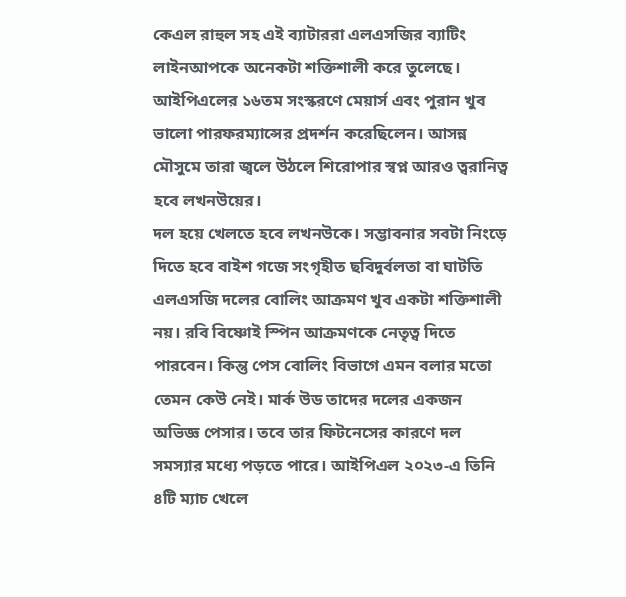কেএল রাহুল সহ এই ব্যাটাররা এলএসজির ব্যাটিং লাইনআপকে অনেকটা শক্তিশালী করে তুলেছে। আইপিএলের ১৬তম সংস্করণে মেয়ার্স এবং পুরান খুব ভালো পারফরম্যান্সের প্রদর্শন করেছিলেন। আসন্ন মৌসুমে তারা জ্বলে উঠলে শিরোপার স্বপ্ন আরও ত্বরানিত্ব হবে লখনউয়ের।
দল হয়ে খেলতে হবে লখনউকে। সম্ভাবনার সবটা নিংড়ে দিতে হবে বাইশ গজে সংগৃহীত ছবিদুর্বলতা বা ঘাটতি
এলএসজি দলের বোলিং আক্রমণ খুব একটা শক্তিশালী নয়। রবি বিষ্ণোই স্পিন আক্রমণকে নেতৃত্ব দিতে পারবেন। কিন্তু পেস বোলিং বিভাগে এমন বলার মতো তেমন কেউ নেই। মার্ক উড তাদের দলের একজন অভিজ্ঞ পেসার। তবে তার ফিটনেসের কারণে দল সমস্যার মধ্যে পড়তে পারে। আইপিএল ২০২৩-এ তিনি ৪টি ম্যাচ খেলে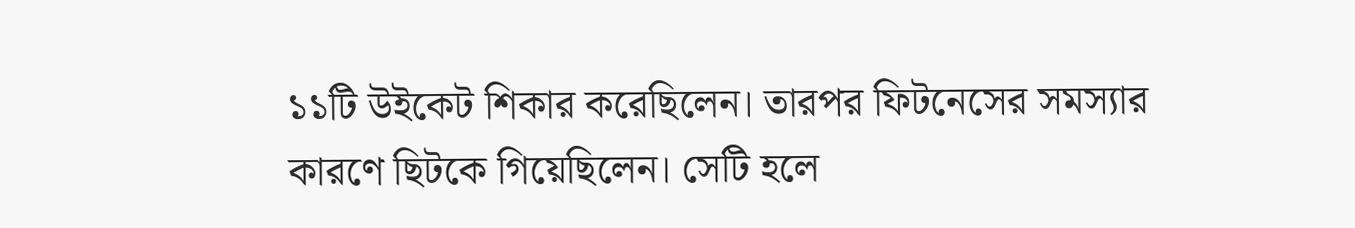১১টি উইকেট শিকার করেছিলেন। তারপর ফিটনেসের সমস্যার কারণে ছিটকে গিয়েছিলেন। সেটি হলে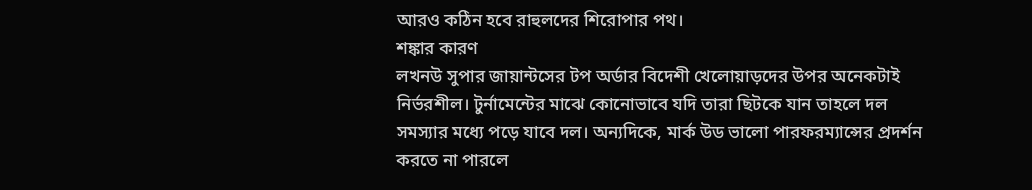আরও কঠিন হবে রাহুলদের শিরোপার পথ।
শঙ্কার কারণ
লখনউ সুপার জায়ান্টসের টপ অর্ডার বিদেশী খেলোয়াড়দের উপর অনেকটাই নির্ভরশীল। টুর্নামেন্টের মাঝে কোনোভাবে যদি তারা ছিটকে যান তাহলে দল সমস্যার মধ্যে পড়ে যাবে দল। অন্যদিকে, মার্ক উড ভালো পারফরম্যান্সের প্রদর্শন করতে না পারলে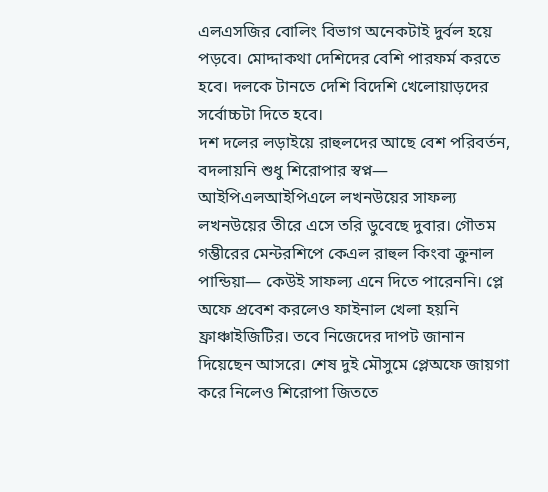এলএসজির বোলিং বিভাগ অনেকটাই দুর্বল হয়ে পড়বে। মোদ্দাকথা দেশিদের বেশি পারফর্ম করতে হবে। দলকে টানতে দেশি বিদেশি খেলোয়াড়দের সর্বোচ্চটা দিতে হবে।
দশ দলের লড়াইয়ে রাহুলদের আছে বেশ পরিবর্তন, বদলায়নি শুধু শিরোপার স্বপ্ন— আইপিএলআইপিএলে লখনউয়ের সাফল্য
লখনউয়ের তীরে এসে তরি ডুবেছে দুবার। গৌতম গম্ভীরের মেন্টরশিপে কেএল রাহুল কিংবা ক্রুনাল পান্ডিয়া— কেউই সাফল্য এনে দিতে পারেননি। প্লে অফে প্রবেশ করলেও ফাইনাল খেলা হয়নি ফ্রাঞ্চাইজিটির। তবে নিজেদের দাপট জানান দিয়েছেন আসরে। শেষ দুই মৌসুমে প্লেঅফে জায়গা করে নিলেও শিরোপা জিততে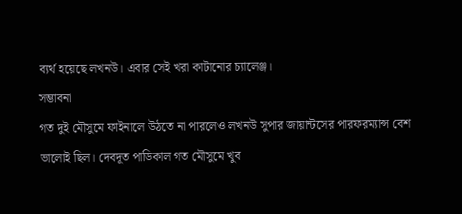ব্যর্থ হয়েছে লখনউ। এবার সেই খরা কাটানোর চ্যালেঞ্জ।
সম্ভাবনা
গত দুই মৌসুমে ফাইনালে উঠতে না পারলেও লখনউ সুপার জায়ান্টসের পারফরম্যান্স বেশ ভালোই ছিল। দেবদূত পাডিকাল গত মৌসুমে খুব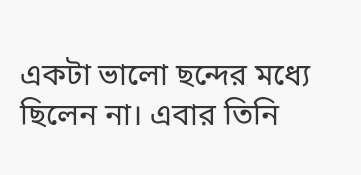একটা ভালো ছন্দের মধ্যে ছিলেন না। এবার তিনি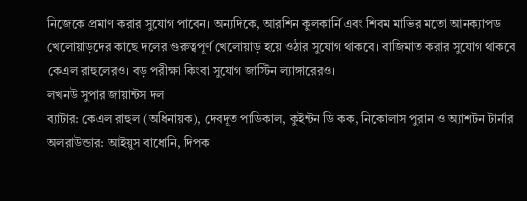নিজেকে প্রমাণ করার সুযোগ পাবেন। অন্যদিকে, আরশিন কুলকার্নি এবং শিবম মাভির মতো আনক্যাপড খেলোয়াড়দের কাছে দলের গুরুত্বপূর্ণ খেলোয়াড় হয়ে ওঠার সুযোগ থাকবে। বাজিমাত করার সুযোগ থাকবে কেএল রাহুলেরও। বড় পরীক্ষা কিংবা সুযোগ জাস্টিন ল্যাঙ্গারেরও।
লখনউ সুপার জায়ান্টস দল
ব্যাটার: কেএল রাহুল (অধিনায়ক), দেবদূত পাডিকাল, কুইন্টন ডি কক, নিকোলাস পুরান ও অ্যাশটন টার্নার
অলরাউন্ডার: আইয়ুস বাধোনি, দিপক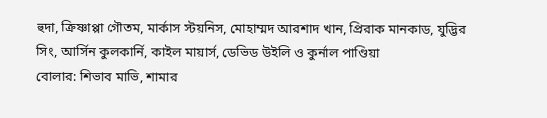হুদা, ক্রিষ্ণাপ্পা গৌতম, মার্কাস স্টয়নিস, মোহাম্মদ আরশাদ খান, প্রিরাক মানকাড, যুদ্ভির সিং, আর্সিন কুলকার্নি, কাইল মায়ার্স, ডেভিড উইলি ও কুর্নাল পাণ্ডিয়া
বোলার: শিভাব মাভি, শামার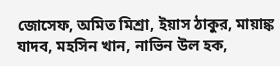জোসেফ, অমিত মিশ্রা, ইয়াস ঠাকুর, মায়াঙ্ক যাদব, মহসিন খান, নাভিন উল হক,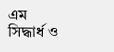এম সিদ্ধার্ধ ও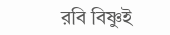রবি বিষ্ণুই